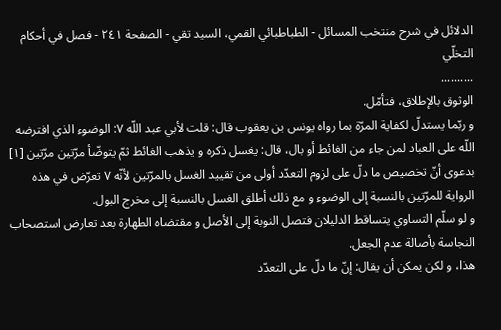الدلائل في شرح منتخب المسائل - الطباطبائي القمي، السید تقي - الصفحة ٢٤١ - فصل في أحكام التخلّي
..........
الوثوق بالإطلاق، فتأمّل.
و ربّما يستدلّ لكفاية المرّة بما رواه يونس بن يعقوب قال: قلت لأبي عبد اللّه ٧: الوضوء الذي افترضه اللّه على العباد لمن جاء من الغائط أو بال، قال: يغسل ذكره و يذهب الغائط ثمّ يتوضّأ مرّتين مرّتين [١] بدعوى أنّ تخصيص ما دلّ على لزوم التعدّد أولى من تقييد الغسل بالمرّتين لأنّه ٧ تعرّض في هذه الرواية للمرّتين بالنسبة إلى الوضوء و مع ذلك أطلق الغسل بالنسبة إلى مخرج البول.
و لو سلّم التساوي يتساقط الدليلان فتصل النوبة إلى الأصل و مقتضاه الطهارة بعد تعارض استصحاب النجاسة بأصالة عدم الجعل.
هذا، و لكن يمكن أن يقال: إنّ ما دلّ على التعدّد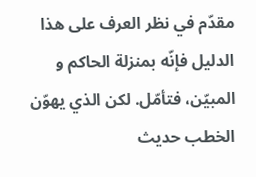مقدّم في نظر العرف على هذا الدليل فإنّه بمنزلة الحاكم و المبيّن، فتأمّل. لكن الذي يهوّن الخطب حديث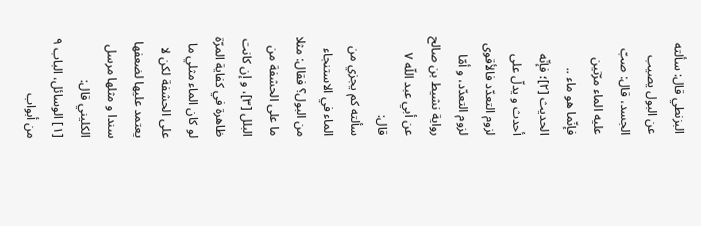البزنطي قال: سألته عن البول يصيب الجسد، قال: صبّ عليه الماء مرّتين فإنّما هو ماء .. الحديث [٢]؛ فإنّه أحدث و يدلّ على لزوم التعدّد فالأقوى لزوم التعدّد، و أمّا رواية نشيط بن صالح عن أبي عبد اللّه ٧ قال:
سألته كم يجزي من الماء في الاستنجاء من البول؟ فقال: مثلا ما على الحشفة من البلل [٣]، و إن كانت ظاهرة في كفاية المرّة لو كان الماء مثلي ما على الحشفة لكن لا يعتمد عليها لضعفها سندا و مثلها مرسل الكليني قال:
[١] الوسائل، الباب ٩ من أبواب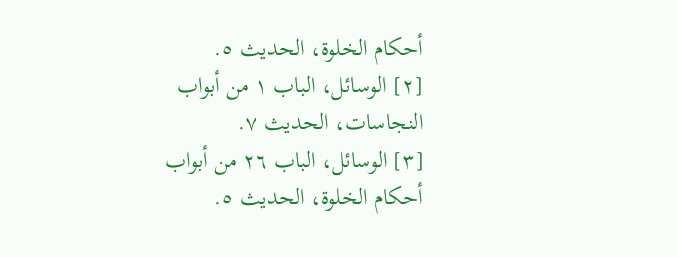أحكام الخلوة، الحديث ٥.
[٢] الوسائل، الباب ١ من أبواب النجاسات، الحديث ٧.
[٣] الوسائل، الباب ٢٦ من أبواب أحكام الخلوة، الحديث ٥.